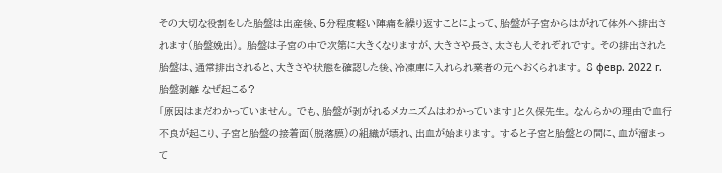その大切な役割をした胎盤は出産後、5分程度軽い陣痛を繰り返すことによって、胎盤が子宮からはがれて体外へ排出されます(胎盤娩出)。 胎盤は子宮の中で次第に大きくなりますが、大きさや長さ、太さも人それぞれです。 その排出された胎盤は、通常排出されると、大きさや状態を確認した後、冷凍庫に入れられ業者の元へおくられます。 8 февр. 2022 г.
胎盤剥離 なぜ起こる?
「原因はまだわかっていません。 でも、胎盤が剥がれるメカニズムはわかっています」と久保先生。 なんらかの理由で血行不良が起こり、子宮と胎盤の接着面(脱落膜)の組織が壊れ、出血が始まります。 すると子宮と胎盤との間に、血が溜まって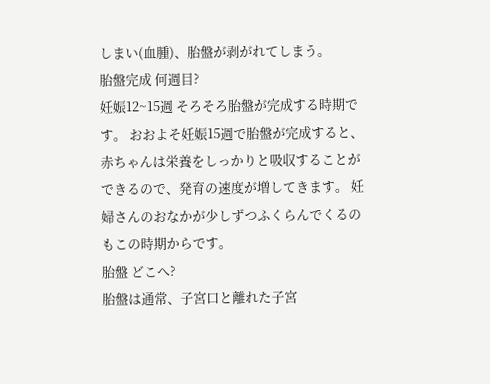しまい(血腫)、胎盤が剥がれてしまう。
胎盤完成 何週目?
妊娠12~15週 そろそろ胎盤が完成する時期です。 おおよそ妊娠15週で胎盤が完成すると、赤ちゃんは栄養をしっかりと吸収することができるので、発育の速度が増してきます。 妊婦さんのおなかが少しずつふくらんでくるのもこの時期からです。
胎盤 どこへ?
胎盤は通常、子宮口と離れた子宮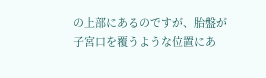の上部にあるのですが、胎盤が子宮口を覆うような位置にあ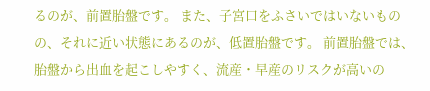るのが、前置胎盤です。 また、子宮口をふさいではいないものの、それに近い状態にあるのが、低置胎盤です。 前置胎盤では、胎盤から出血を起こしやすく、流産・早産のリスクが高いの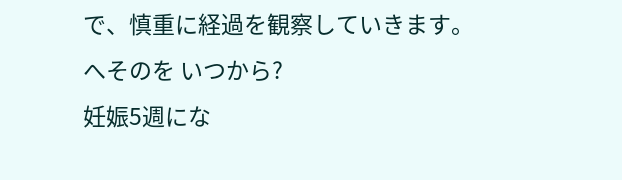で、慎重に経過を観察していきます。
へそのを いつから?
妊娠5週にな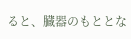ると、臓器のもととな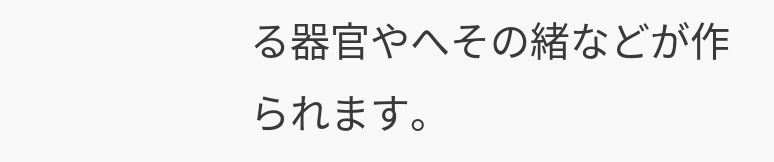る器官やへその緒などが作られます。